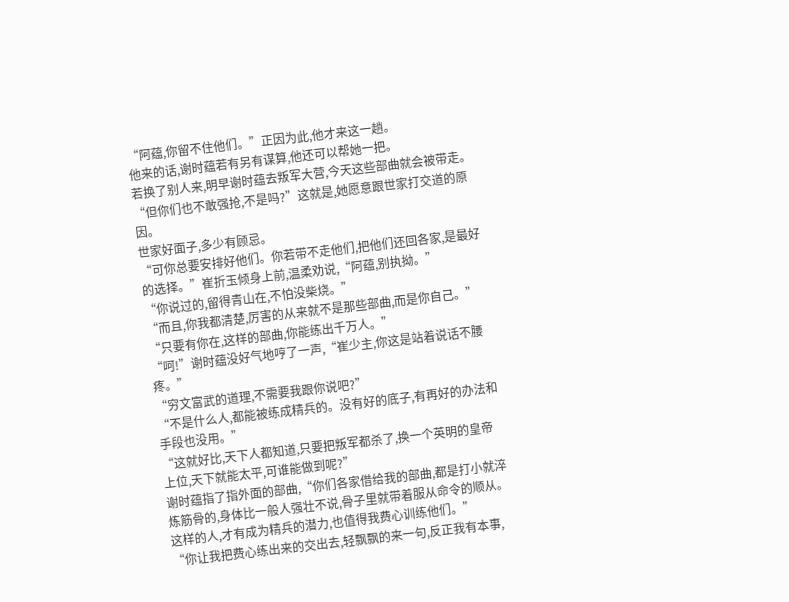“阿蕴,你留不住他们。”正因为此,他才来这一趟。
他来的话,谢时蕴若有另有谋算,他还可以帮她一把。
若换了别人来,明早谢时蕴去叛军大营,今天这些部曲就会被带走。
“但你们也不敢强抢,不是吗?”这就是,她愿意跟世家打交道的原因。
世家好面子,多少有顾忌。
“可你总要安排好他们。你若带不走他们,把他们还回各家,是最好的选择。”崔折玉倾身上前,温柔劝说,“阿蕴,别执拗。”
“你说过的,留得青山在,不怕没柴烧。”
“而且,你我都清楚,厉害的从来就不是那些部曲,而是你自己。”
“只要有你在,这样的部曲,你能练出千万人。”
“呵!”谢时蕴没好气地哼了一声,“崔少主,你这是站着说话不腰疼。”
“穷文富武的道理,不需要我跟你说吧?”
“不是什么人,都能被练成精兵的。没有好的底子,有再好的办法和手段也没用。”
“这就好比,天下人都知道,只要把叛军都杀了,换一个英明的皇帝上位,天下就能太平,可谁能做到呢?”
谢时蕴指了指外面的部曲,“你们各家借给我的部曲,都是打小就淬炼筋骨的,身体比一般人强壮不说,骨子里就带着服从命令的顺从。这样的人,才有成为精兵的潜力,也值得我费心训练他们。”
“你让我把费心练出来的交出去,轻飘飘的来一句,反正我有本事,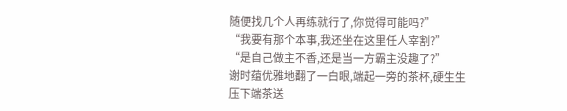随便找几个人再练就行了,你觉得可能吗?”
“我要有那个本事,我还坐在这里任人宰割?”
“是自己做主不香,还是当一方霸主没趣了?”
谢时蕴优雅地翻了一白眼,端起一旁的茶杯,硬生生压下端茶送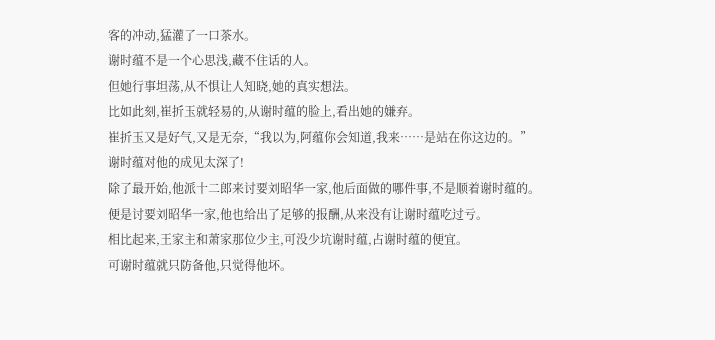客的冲动,猛灌了一口茶水。
谢时蕴不是一个心思浅,藏不住话的人。
但她行事坦荡,从不惧让人知晓,她的真实想法。
比如此刻,崔折玉就轻易的,从谢时蕴的脸上,看出她的嫌弃。
崔折玉又是好气,又是无奈,“我以为,阿蕴你会知道,我来……是站在你这边的。”
谢时蕴对他的成见太深了!
除了最开始,他派十二郎来讨要刘昭华一家,他后面做的哪件事,不是顺着谢时蕴的。
便是讨要刘昭华一家,他也给出了足够的报酬,从来没有让谢时蕴吃过亏。
相比起来,王家主和萧家那位少主,可没少坑谢时蕴,占谢时蕴的便宜。
可谢时蕴就只防备他,只觉得他坏。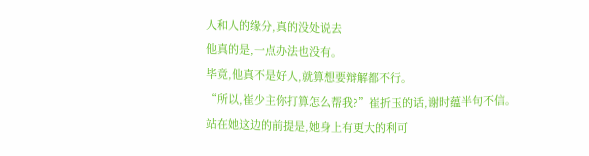人和人的缘分,真的没处说去
他真的是,一点办法也没有。
毕竟,他真不是好人,就算想要辩解都不行。
“所以,崔少主你打算怎么帮我?”崔折玉的话,谢时蕴半句不信。
站在她这边的前提是,她身上有更大的利可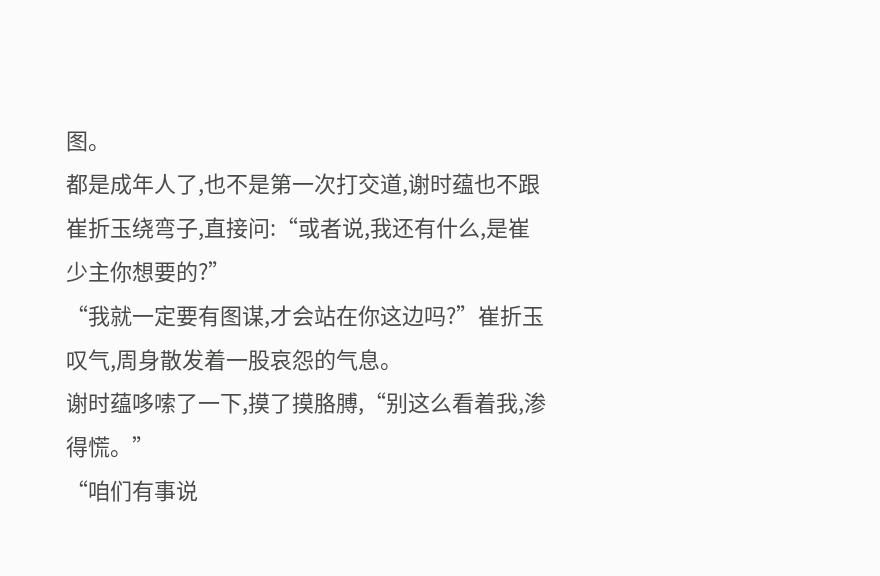图。
都是成年人了,也不是第一次打交道,谢时蕴也不跟崔折玉绕弯子,直接问:“或者说,我还有什么,是崔少主你想要的?”
“我就一定要有图谋,才会站在你这边吗?”崔折玉叹气,周身散发着一股哀怨的气息。
谢时蕴哆嗦了一下,摸了摸胳膊,“别这么看着我,渗得慌。”
“咱们有事说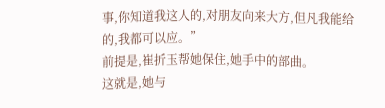事,你知道我这人的,对朋友向来大方,但凡我能给的,我都可以应。”
前提是,崔折玉帮她保住,她手中的部曲。
这就是,她与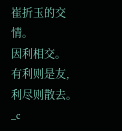崔折玉的交情。
因利相交。
有利则是友,利尽则散去。_c